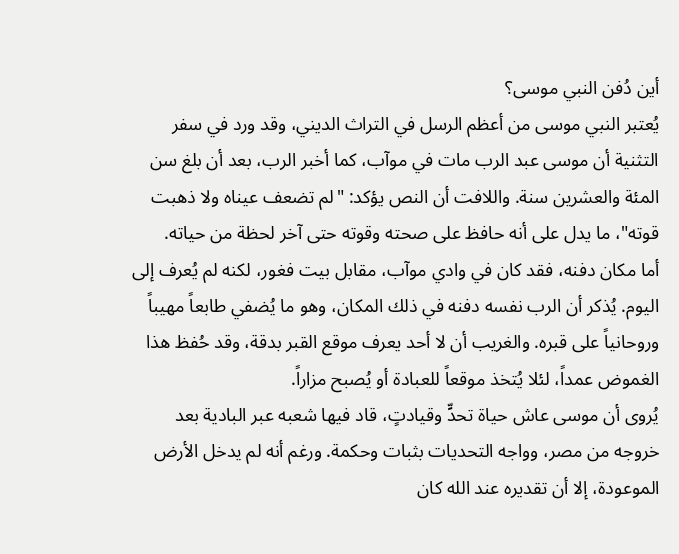أين دُفن النبي موسى؟
يُعتبر النبي موسى من أعظم الرسل في التراث الديني، وقد ورد في سفر التثنية أن موسى عبد الرب مات في موآب، كما أخبر الرب، بعد أن بلغ سن المئة والعشرين سنة. واللافت أن النص يؤكد: "لم تضعف عيناه ولا ذهبت قوته"، ما يدل على أنه حافظ على صحته وقوته حتى آخر لحظة من حياته.
أما مكان دفنه، فقد كان في وادي موآب، مقابل بيت فغور، لكنه لم يُعرف إلى اليوم. يُذكر أن الرب نفسه دفنه في ذلك المكان، وهو ما يُضفي طابعاً مهيباً وروحانياً على قبره. والغريب أن لا أحد يعرف موقع القبر بدقة، وقد حُفظ هذا الغموض عمداً، لئلا يُتخذ موقعاً للعبادة أو يُصبح مزاراً.
يُروى أن موسى عاش حياة تحدٍّ وقيادتٍ، قاد فيها شعبه عبر البادية بعد خروجه من مصر، وواجه التحديات بثبات وحكمة. ورغم أنه لم يدخل الأرض الموعودة، إلا أن تقديره عند الله كان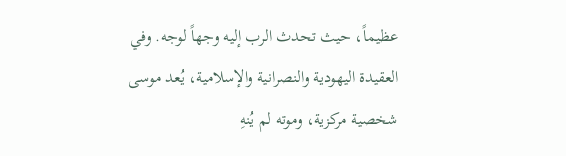عظيماً، حيث تحدث الرب إليه وجهاً لوجه. وفي العقيدة اليهودية والنصرانية والإسلامية، يُعد موسى شخصية مركزية، وموته لم يُنهِ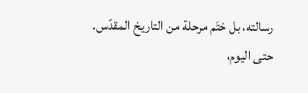رسالته، بل ختَم مرحلة من التاريخ المقدّس.
حتى اليوم،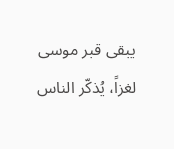يبقى قبر موسى لغزاً، يُذكّر الناس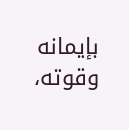بإيمانه وقوته،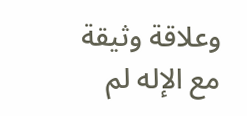وعلاقة وثيقة مع الإله لم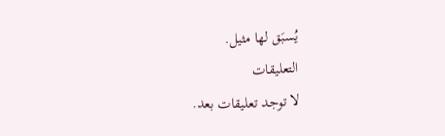يُسبَق لها مثيل.
التعليقات
لا توجد تعليقات بعد.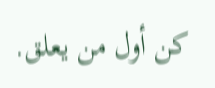كن أول من يعلق.